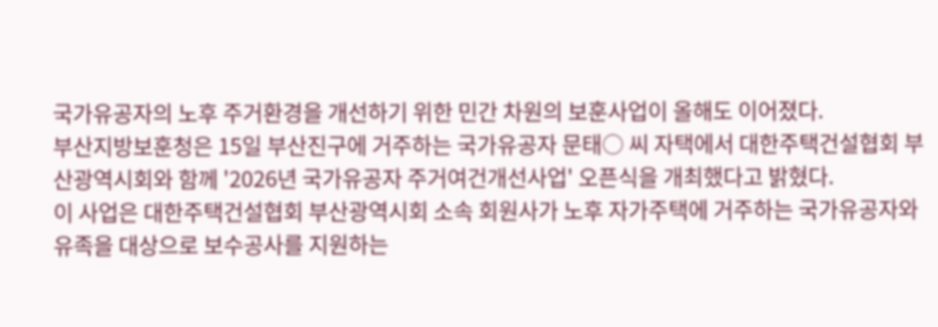국가유공자의 노후 주거환경을 개선하기 위한 민간 차원의 보훈사업이 올해도 이어졌다.
부산지방보훈청은 15일 부산진구에 거주하는 국가유공자 문태○ 씨 자택에서 대한주택건설협회 부산광역시회와 함께 '2026년 국가유공자 주거여건개선사업' 오픈식을 개최했다고 밝혔다.
이 사업은 대한주택건설협회 부산광역시회 소속 회원사가 노후 자가주택에 거주하는 국가유공자와 유족을 대상으로 보수공사를 지원하는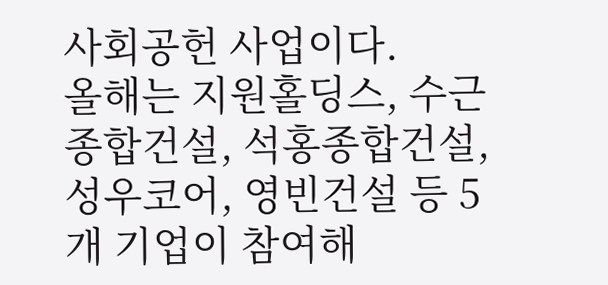사회공헌 사업이다.
올해는 지원홀딩스, 수근종합건설, 석홍종합건설, 성우코어, 영빈건설 등 5개 기업이 참여해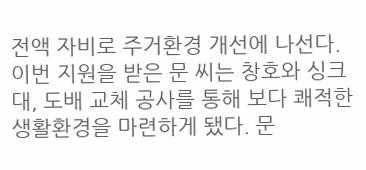전액 자비로 주거환경 개선에 나선다.
이번 지원을 받은 문 씨는 창호와 싱크대, 도배 교체 공사를 통해 보다 쾌적한 생활환경을 마련하게 됐다. 문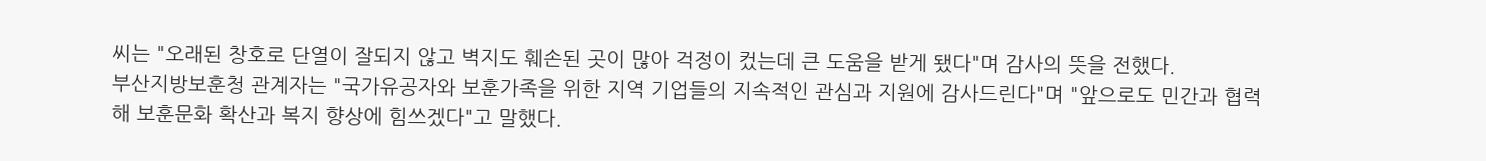씨는 "오래된 창호로 단열이 잘되지 않고 벽지도 훼손된 곳이 많아 걱정이 컸는데 큰 도움을 받게 됐다"며 감사의 뜻을 전했다.
부산지방보훈청 관계자는 "국가유공자와 보훈가족을 위한 지역 기업들의 지속적인 관심과 지원에 감사드린다"며 "앞으로도 민간과 협력해 보훈문화 확산과 복지 향상에 힘쓰겠다"고 말했다.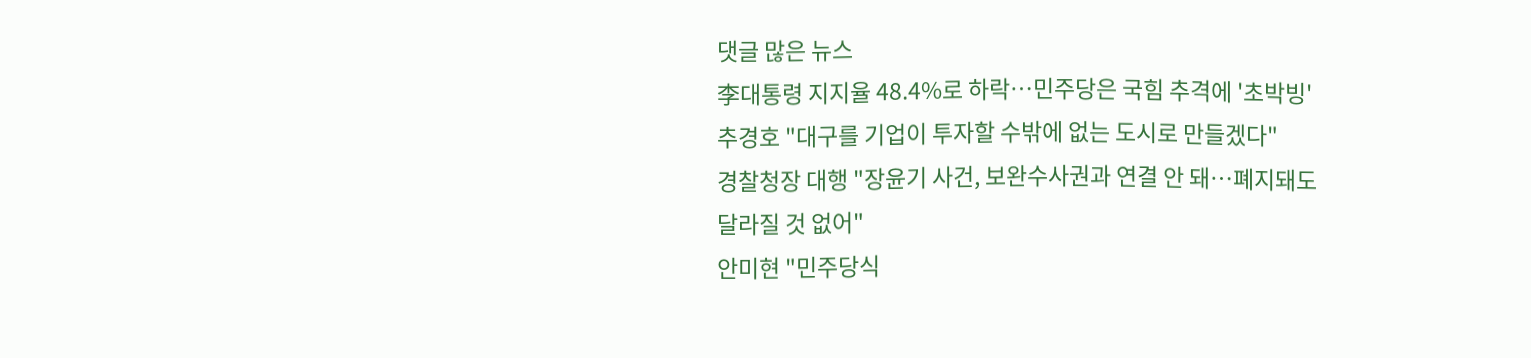댓글 많은 뉴스
李대통령 지지율 48.4%로 하락…민주당은 국힘 추격에 '초박빙'
추경호 "대구를 기업이 투자할 수밖에 없는 도시로 만들겠다"
경찰청장 대행 "장윤기 사건, 보완수사권과 연결 안 돼…폐지돼도 달라질 것 없어"
안미현 "민주당식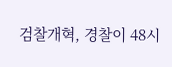검찰개혁, 경찰이 48시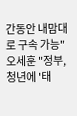간동안 내맘대로 구속 가능"
오세훈 "정부, 청년에 '태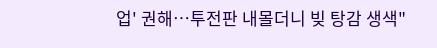업' 권해…투전판 내몰더니 빚 탕감 생색"